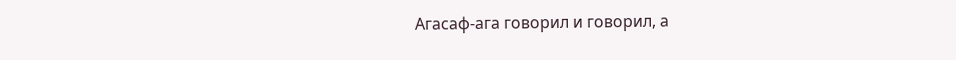Агасаф-ага говорил и говорил, а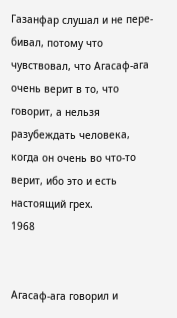Газанфар слушал и не пере-бивал, потому что чувствовал, что Агасаф-ага очень верит в то, что говорит, а нельзя разубеждать человека, когда он очень во что-то верит, ибо это и есть настоящий грех.
1968


Агасаф-ага говорил и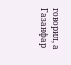говорил, а Газанфар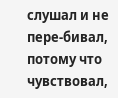слушал и не пере-бивал, потому что чувствовал,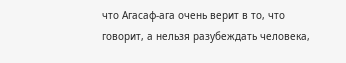что Агасаф-ага очень верит в то, что говорит, а нельзя разубеждать человека,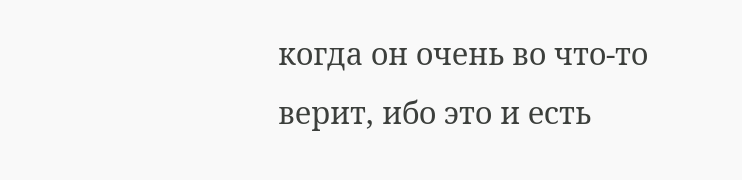когда он очень во что-то верит, ибо это и есть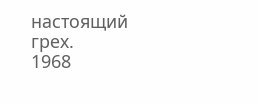настоящий грех.
1968